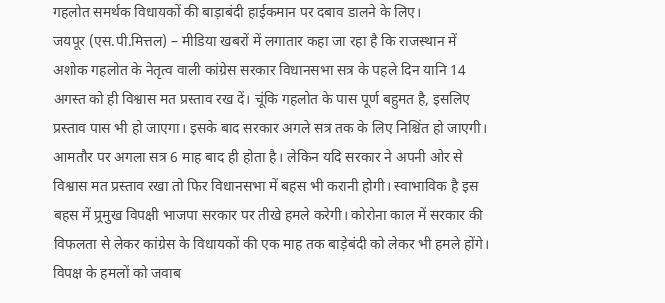गहलोत समर्थक विधायकों की बाड़ाबंदी हाईकमान पर दबाव डालने के लिए।
जयपूर (एस.पी.मित्तल) – मीडिया खबरों में लगातार कहा जा रहा है कि राजस्थान में अशोक गहलोत के नेतृत्व वाली कांग्रेस सरकार विधानसभा सत्र के पहले दिन यानि 14 अगस्त को ही विश्वास मत प्रस्ताव रख दें। चूंकि गहलोत के पास पूर्ण बहुमत है, इसलिए प्रस्ताव पास भी हो जाएगा। इसके बाद सरकार अगले सत्र तक के लिए निश्चिंत हो जाएगी। आमतौर पर अगला सत्र 6 माह बाद ही होता है। लेकिन यदि सरकार ने अपनी ओर से विश्वास मत प्रस्ताव रखा तो फिर विधानसभा में बहस भी करानी होगी। स्वाभाविक है इस बहस में प्र्रमुख विपक्षी भाजपा सरकार पर तीखे हमले करेगी। कोरोना काल में सरकार की विफलता से लेकर कांग्रेस के विधायकों की एक माह तक बाड़ेबंदी को लेकर भी हमले होंगे। विपक्ष के हमलों को जवाब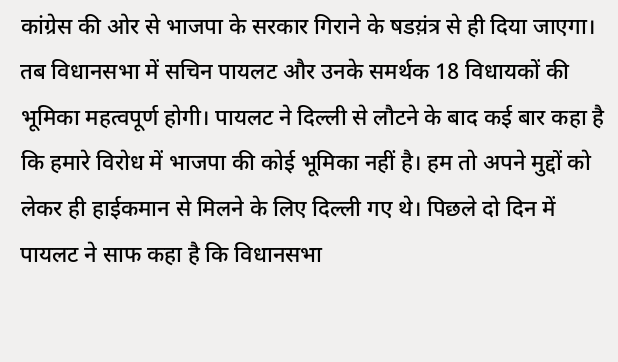कांग्रेस की ओर से भाजपा के सरकार गिराने के षडय़ंत्र से ही दिया जाएगा। तब विधानसभा में सचिन पायलट और उनके समर्थक 18 विधायकों की भूमिका महत्वपूर्ण होगी। पायलट ने दिल्ली से लौटने के बाद कई बार कहा है कि हमारे विरोध में भाजपा की कोई भूमिका नहीं है। हम तो अपने मुद्दों को लेकर ही हाईकमान से मिलने के लिए दिल्ली गए थे। पिछले दो दिन में पायलट ने साफ कहा है कि विधानसभा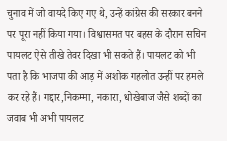चुनाव में जो वायदे किए गए थे, उन्हें कांग्रेस की सरकार बनने पर पूरा नहीं किया गया। विश्वासमत पर बहस के दौरान सचिन पायलट ऐसे तीखे तेवर दिखा भी सकते हैं। पायलट को भी पता है कि भाजपा की आड़ में अशोक गहलोत उन्हीं पर हमले कर रहे हैं। गद्दार,निकम्मा, नकारा, धोखेबाज जैसे शब्दों का जवाब भी अभी पायलट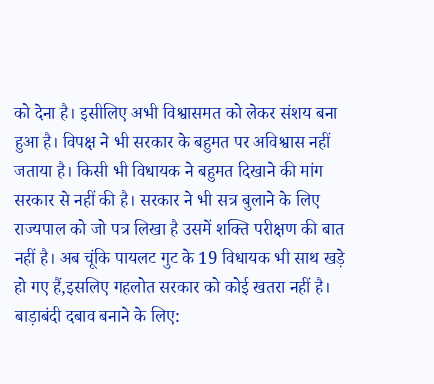को देना है। इसीलिए अभी विश्वासमत को लेकर संशय बना हुआ है। विपक्ष ने भी सरकार के बहुमत पर अविश्वास नहीं जताया है। किसी भी विधायक ने बहुमत दिखाने की मांग सरकार से नहीं की है। सरकार ने भी सत्र बुलाने के लिए राज्यपाल को जो पत्र लिखा है उसमें शक्ति परीक्षण की बात नहीं है। अब चूंकि पायलट गुट के 19 विधायक भी साथ खड़े हो गए हैं,इसलिए गहलोत सरकार को कोई खतरा नहीं है।
बाड़ाबंदी दबाव बनाने के लिए: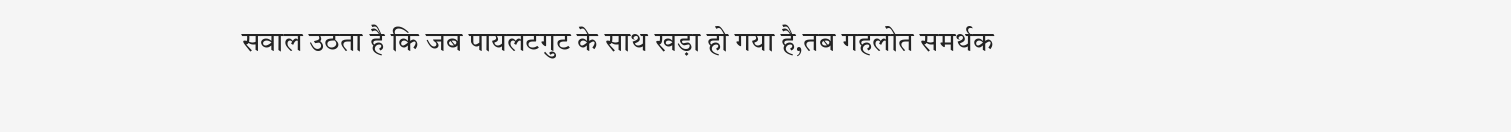सवाल उठता है कि जब पायलटगुट के साथ खड़ा हो गया है,तब गहलोत समर्थक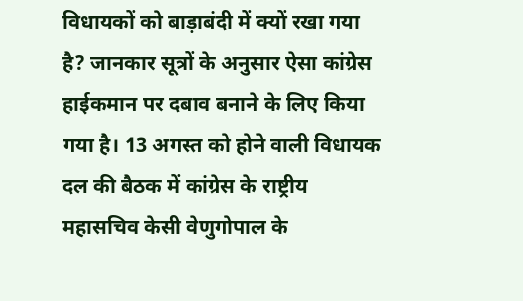विधायकों को बाड़ाबंदी में क्यों रखा गया है? जानकार सूत्रों के अनुसार ऐसा कांग्रेस हाईकमान पर दबाव बनाने के लिए किया गया है। 13 अगस्त को होने वाली विधायक दल की बैठक में कांग्रेस के राष्ट्रीय महासचिव केसी वेणुगोपाल के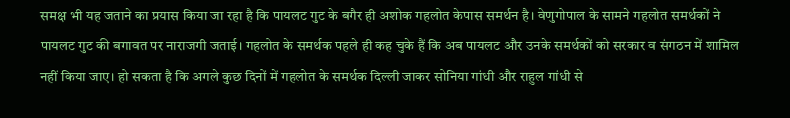समक्ष भी यह जताने का प्रयास किया जा रहा है कि पायलट गुट के बगैर ही अशोक गहलोत केपास समर्थन है। वेणुगोपाल के सामने गहलोत समर्थकों ने पायलट गुट की बगावत पर नाराजगी जताई। गहलोत के समर्थक पहले ही कह चुके हैं कि अब पायलट और उनके समर्थकों को सरकार व संगठन में शामिल नहीं किया जाए। हो सकता है कि अगले कुछ दिनों में गहलोत के समर्थक दिल्ली जाकर सोनिया गांधी और राहुल गांधी से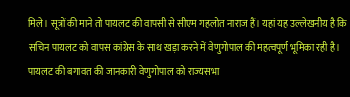मिले। सूत्रों की माने तो पायलट की वापसी से सीएम गहलोत नाराज हैं। यहां यह उल्लेखनीय है कि सचिन पायलट को वापस कांग्रेस के साथ खड़ा करने में वेणुगोपाल की महत्वपूर्ण भूमिका रही है। पायलट की बगावत की जानकारी वेणुगोपाल को राज्यसभा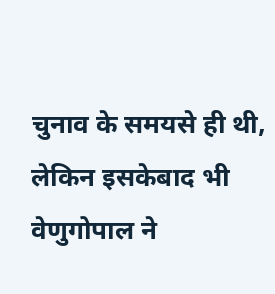चुनाव के समयसे ही थी, लेकिन इसकेबाद भी वेणुगोपाल ने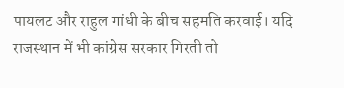पायलट और राहुल गांधी के बीच सहमति करवाई। यदि राजस्थान में भी कांग्रेस सरकार गिरती तो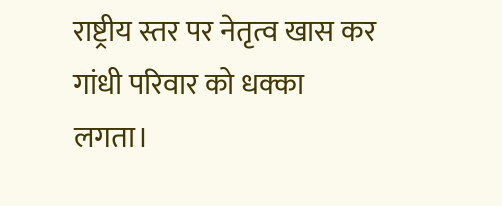राष्ट्रीय स्तर पर नेतृत्व खास कर गांधी परिवार को धक्का लगता।